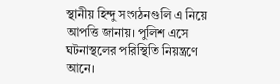স্থানীয় হিন্দু সংগঠনগুলি এ নিয়ে আপত্তি জানায়। পুলিশ এসে ঘটনাস্থলের পরিস্থিতি নিয়ন্ত্রণে আনে।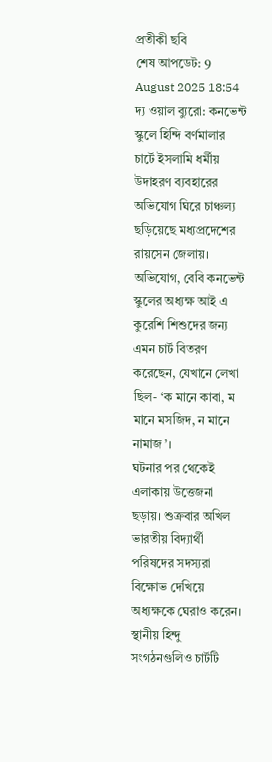প্রতীকী ছবি
শেষ আপডেট: 9 August 2025 18:54
দ্য ওয়াল ব্যুরো: কনভেন্ট স্কুলে হিন্দি বর্ণমালার চার্টে ইসলামি ধর্মীয় উদাহরণ ব্যবহারের অভিযোগ ঘিরে চাঞ্চল্য ছড়িয়েছে মধ্যপ্রদেশের রায়সেন জেলায়। অভিযোগ, বেবি কনভেন্ট স্কুলের অধ্যক্ষ আই এ কুরেশি শিশুদের জন্য এমন চার্ট বিতরণ করেছেন, যেখানে লেখা ছিল- ‘ক মানে কাবা, ম মানে মসজিদ, ন মানে নামাজ’।
ঘটনার পর থেকেই এলাকায় উত্তেজনা ছড়ায়। শুক্রবার অখিল ভারতীয় বিদ্যার্থী পরিষদের সদস্যরা বিক্ষোভ দেখিয়ে অধ্যক্ষকে ঘেরাও করেন। স্থানীয় হিন্দু সংগঠনগুলিও চার্টটি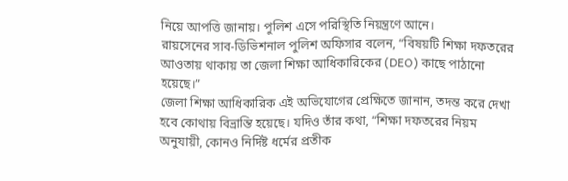নিয়ে আপত্তি জানায়। পুলিশ এসে পরিস্থিতি নিয়ন্ত্রণে আনে।
রায়সেনের সাব-ডিভিশনাল পুলিশ অফিসার বলেন, “বিষয়টি শিক্ষা দফতরের আওতায় থাকায় তা জেলা শিক্ষা আধিকারিকের (DEO) কাছে পাঠানো হয়েছে।”
জেলা শিক্ষা আধিকারিক এই অভিযোগের প্রেক্ষিতে জানান, তদন্ত করে দেখা হবে কোথায় বিভ্রান্তি হয়েছে। যদিও তাঁর কথা, “শিক্ষা দফতরের নিয়ম অনুযায়ী, কোনও নির্দিষ্ট ধর্মের প্রতীক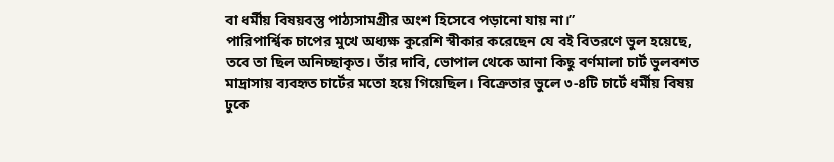বা ধর্মীয় বিষয়বস্তু পাঠ্যসামগ্রীর অংশ হিসেবে পড়ানো যায় না।”
পারিপার্শ্বিক চাপের মুখে অধ্যক্ষ কুরেশি স্বীকার করেছেন যে বই বিতরণে ভুল হয়েছে, তবে তা ছিল অনিচ্ছাকৃত। তাঁর দাবি, ভোপাল থেকে আনা কিছু বর্ণমালা চার্ট ভুলবশত মাদ্রাসায় ব্যবহৃত চার্টের মতো হয়ে গিয়েছিল। বিক্রেতার ভুলে ৩-৪টি চার্টে ধর্মীয় বিষয় ঢুকে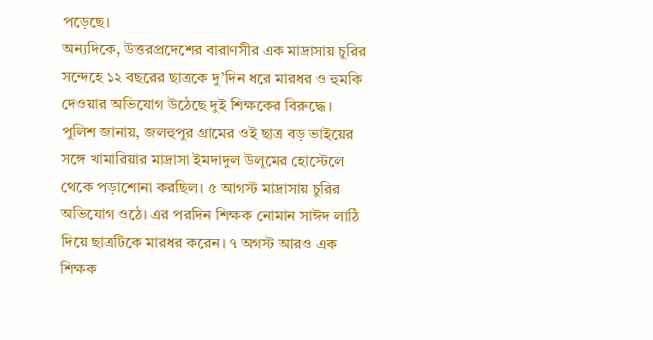পড়েছে।
অন্যদিকে, উত্তরপ্রদেশের বারাণসীর এক মাদ্রাসায় চুরির সন্দেহে ১২ বছরের ছাত্রকে দু’দিন ধরে মারধর ও হুমকি দেওয়ার অভিযোগ উঠেছে দুই শিক্ষকের বিরুদ্ধে।
পুলিশ জানায়, জলহুপুর গ্রামের ওই ছাত্র বড় ভাইয়ের সঙ্গে খামারিয়ার মাদ্রাসা ইমদাদুল উলূমের হোস্টেলে থেকে পড়াশোনা করছিল। ৫ আগস্ট মাদ্রাসায় চুরির অভিযোগ ওঠে। এর পরদিন শিক্ষক নোমান সাঈদ লাঠি দিয়ে ছাত্রটিকে মারধর করেন। ৭ অগস্ট আরও এক শিক্ষক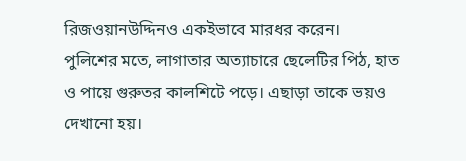রিজওয়ানউদ্দিনও একইভাবে মারধর করেন।
পুলিশের মতে, লাগাতার অত্যাচারে ছেলেটির পিঠ, হাত ও পায়ে গুরুতর কালশিটে পড়ে। এছাড়া তাকে ভয়ও দেখানো হয়।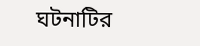ঘটনাটির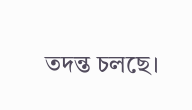তদন্ত চলছে।